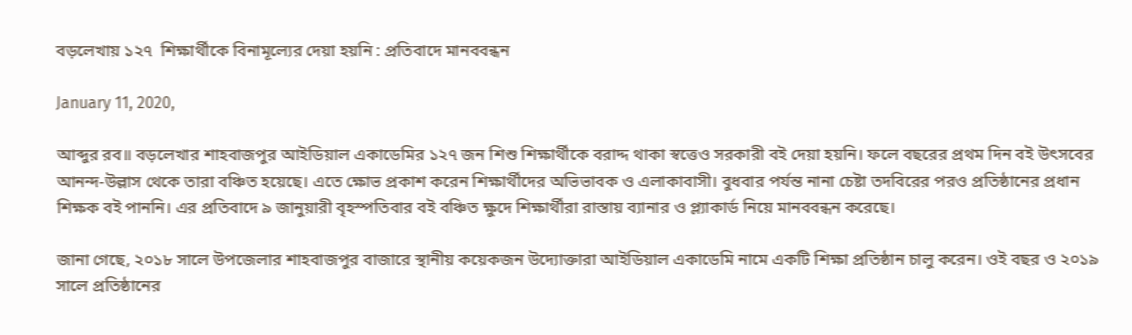বড়লেখায় ১২৭  শিক্ষার্থীকে বিনামূল্যের দেয়া হয়নি : প্রতিবাদে মানববন্ধন

January 11, 2020,

আব্দুর রব॥ বড়লেখার শাহবাজপুর আইডিয়াল একাডেমির ১২৭ জন শিশু শিক্ষার্থীকে বরাদ্দ থাকা স্বত্তেও সরকারী বই দেয়া হয়নি। ফলে বছরের প্রথম দিন বই উৎসবের আনন্দ-উল্লাস থেকে তারা বঞ্চিত হয়েছে। এতে ক্ষোভ প্রকাশ করেন শিক্ষার্থীদের অভিভাবক ও এলাকাবাসী। বুধবার পর্যন্ত নানা চেষ্টা তদবিরের পরও প্রতিষ্ঠানের প্রধান শিক্ষক বই পাননি। এর প্রতিবাদে ৯ জানুয়ারী বৃহস্পতিবার বই বঞ্চিত ক্ষুদে শিক্ষার্থীরা রাস্তায় ব্যানার ও প্ল্যাকার্ড নিয়ে মানববন্ধন করেছে।

জানা গেছে, ২০১৮ সালে উপজেলার শাহবাজপুর বাজারে স্থানীয় কয়েকজন উদ্যোক্তারা আইডিয়াল একাডেমি নামে একটি শিক্ষা প্রতিষ্ঠান চালু করেন। ওই বছর ও ২০১৯ সালে প্রতিষ্ঠানের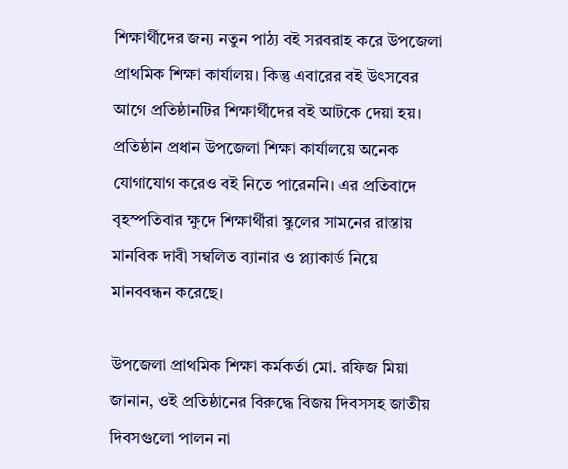শিক্ষার্থীদের জন্য নতুন পাঠ্য বই সরবরাহ করে উপজেলা প্রাথমিক শিক্ষা কার্যালয়। কিন্তু এবারের বই উৎসবের আগে প্রতিষ্ঠানটির শিক্ষার্থীদের বই আটকে দেয়া হয়। প্রতিষ্ঠান প্রধান উপজেলা শিক্ষা কার্যালয়ে অনেক যোগাযোগ করেও বই নিতে পারেননি। এর প্রতিবাদে বৃহস্পতিবার ক্ষুদে শিক্ষার্থীরা স্কুলের সামনের রাস্তায় মানবিক দাবী সম্বলিত ব্যানার ও প্ল্যাকার্ড নিয়ে মানববন্ধন করেছে।

উপজেলা প্রাথমিক শিক্ষা কর্মকর্তা মো. রফিজ মিয়া জানান, ওই প্রতিষ্ঠানের বিরুদ্ধে বিজয় দিবসসহ জাতীয় দিবসগুলো পালন না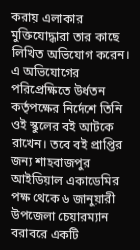করায় এলাকার মুক্তিযোদ্ধারা তার কাছে লিখিত অভিযোগ করেন। এ অভিযোগের পরিপ্রেক্ষিতে উর্ধতন কর্তৃপক্ষের নির্দেশে তিনি ওই স্কুলের বই আটকে রাখেন। তবে বই প্রাপ্তির জন্য শাহবাজপুর আইডিয়াল একাডেমির পক্ষ থেকে ৬ জানুয়ারী উপজেলা চেয়ারম্যান বরাবরে একটি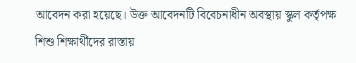আবেদন করা হয়েছে। উক্ত আবেদনটি বিবেচনাধীন অবস্থায় স্কুল কর্তৃপক্ষ শিশু শিক্ষার্থীদের রাস্তায়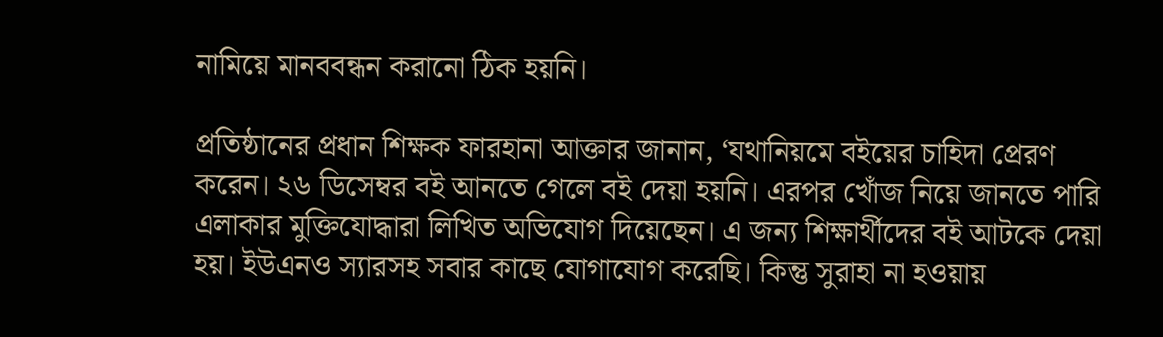নামিয়ে মানববন্ধন করানো ঠিক হয়নি।

প্রতিষ্ঠানের প্রধান শিক্ষক ফারহানা আক্তার জানান, ‘যথানিয়মে বইয়ের চাহিদা প্রেরণ করেন। ২৬ ডিসেম্বর বই আনতে গেলে বই দেয়া হয়নি। এরপর খোঁজ নিয়ে জানতে পারি এলাকার মুক্তিযোদ্ধারা লিখিত অভিযোগ দিয়েছেন। এ জন্য শিক্ষার্থীদের বই আটকে দেয়া হয়। ইউএনও স্যারসহ সবার কাছে যোগাযোগ করেছি। কিন্তু সুরাহা না হওয়ায়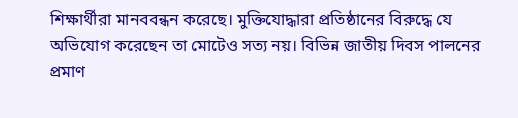শিক্ষার্থীরা মানববন্ধন করেছে। মুক্তিযোদ্ধারা প্রতিষ্ঠানের বিরুদ্ধে যে অভিযোগ করেছেন তা মোটেও সত্য নয়। বিভিন্ন জাতীয় দিবস পালনের প্রমাণ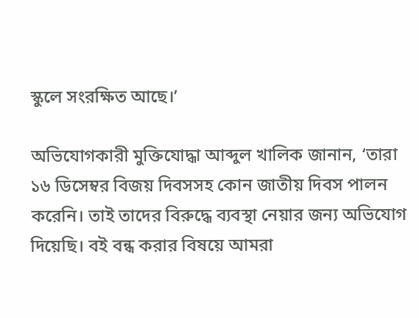স্কুলে সংরক্ষিত আছে।’

অভিযোগকারী মুক্তিযোদ্ধা আব্দুল খালিক জানান, ‘তারা ১৬ ডিসেম্বর বিজয় দিবসসহ কোন জাতীয় দিবস পালন করেনি। তাই তাদের বিরুদ্ধে ব্যবস্থা নেয়ার জন্য অভিযোগ দিয়েছি। বই বন্ধ করার বিষয়ে আমরা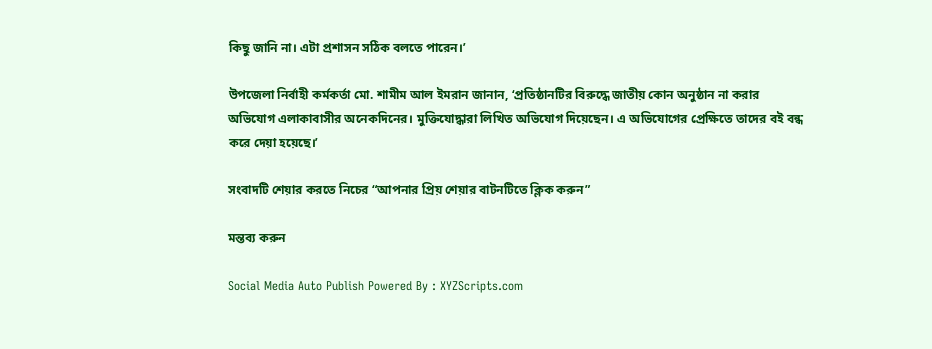কিছু জানি না। এটা প্রশাসন সঠিক বলতে পারেন।’

উপজেলা নির্বাহী কর্মকর্তা মো. শামীম আল ইমরান জানান, ‘প্রতিষ্ঠানটির বিরুদ্ধে জাতীয় কোন অনুষ্ঠান না করার অভিযোগ এলাকাবাসীর অনেকদিনের। মুক্তিযোদ্ধারা লিখিত অভিযোগ দিয়েছেন। এ অভিযোগের প্রেক্ষিতে তাদের বই বন্ধ করে দেয়া হয়েছে।’

সংবাদটি শেয়ার করতে নিচের “আপনার প্রিয় শেয়ার বাটনটিতে ক্লিক করুন”

মন্তব্য করুন

Social Media Auto Publish Powered By : XYZScripts.com